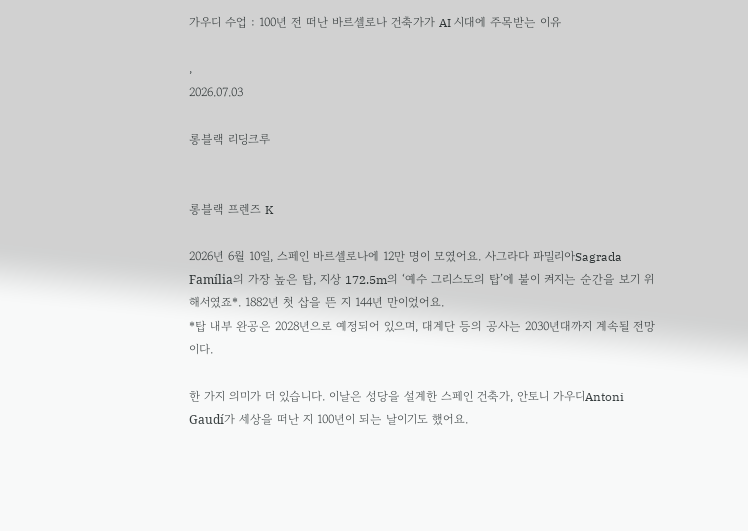가우디 수업 : 100년 전 떠난 바르셀로나 건축가가 AI 시대에 주목받는 이유

,
2026.07.03

롱블랙 리딩크루


롱블랙 프렌즈 K

2026년 6월 10일, 스페인 바르셀로나에 12만 명이 모였어요. 사그라다 파밀리아Sagrada Família의 가장 높은 탑, 지상 172.5m의 ‘예수 그리스도의 탑’에 불이 켜지는 순간을 보기 위해서였죠*. 1882년 첫 삽을 뜬 지 144년 만이었어요.
*탑 내부 완공은 2028년으로 예정되어 있으며, 대계단 등의 공사는 2030년대까지 계속될 전망이다.

한 가지 의미가 더 있습니다. 이날은 성당을 설계한 스페인 건축가, 안토니 가우디Antoni Gaudí가 세상을 떠난 지 100년이 되는 날이기도 했어요.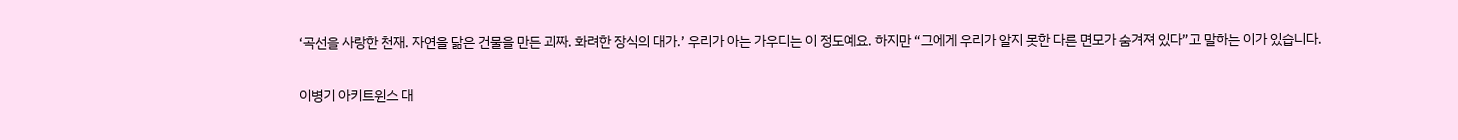‘곡선을 사랑한 천재. 자연을 닮은 건물을 만든 괴짜. 화려한 장식의 대가.’ 우리가 아는 가우디는 이 정도예요. 하지만 “그에게 우리가 알지 못한 다른 면모가 숨겨져 있다”고 말하는 이가 있습니다.

이병기 아키트윈스 대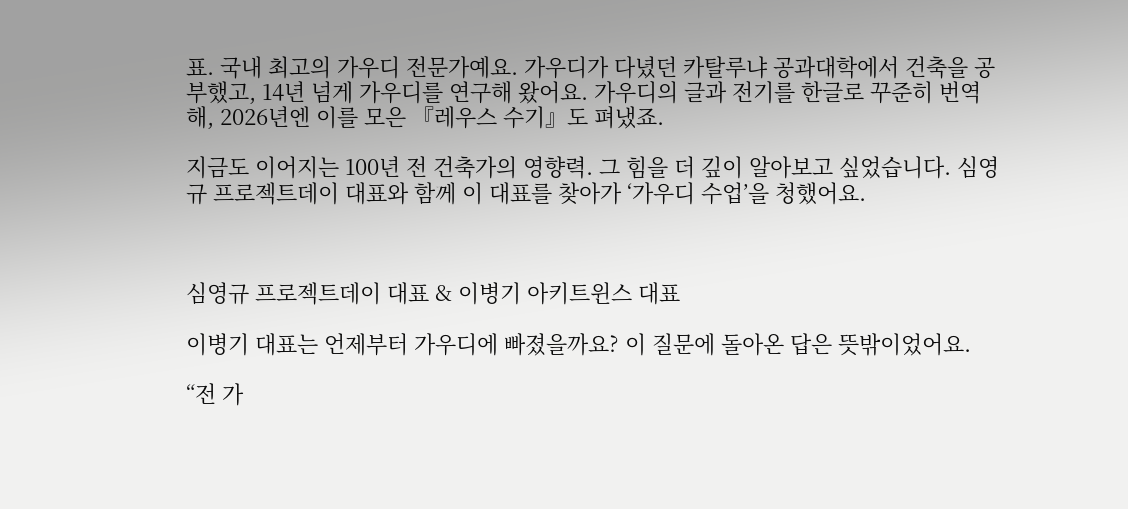표. 국내 최고의 가우디 전문가예요. 가우디가 다녔던 카탈루냐 공과대학에서 건축을 공부했고, 14년 넘게 가우디를 연구해 왔어요. 가우디의 글과 전기를 한글로 꾸준히 번역해, 2026년엔 이를 모은 『레우스 수기』도 펴냈죠.

지금도 이어지는 100년 전 건축가의 영향력. 그 힘을 더 깊이 알아보고 싶었습니다. 심영규 프로젝트데이 대표와 함께 이 대표를 찾아가 ‘가우디 수업’을 청했어요.



심영규 프로젝트데이 대표 & 이병기 아키트윈스 대표

이병기 대표는 언제부터 가우디에 빠졌을까요? 이 질문에 돌아온 답은 뜻밖이었어요.

“전 가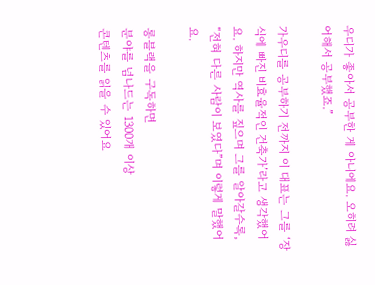우디가 좋아서 공부한 게 아니에요. 오히려 싫어해서 공부했죠.”

가우디를 공부하기 전까지 이 대표는 그를 ‘장식에 빠진 비효율적인 건축가’라고 생각했어요. 하지만 역사를 짚으며 그를 알아갈수록, “전혀 다른 사람이 보였다”며 이렇게 말했어요.

롱블랙을 구독하면
분야를 넘나드는 1300개 이상
콘텐츠를 읽을 수 있어요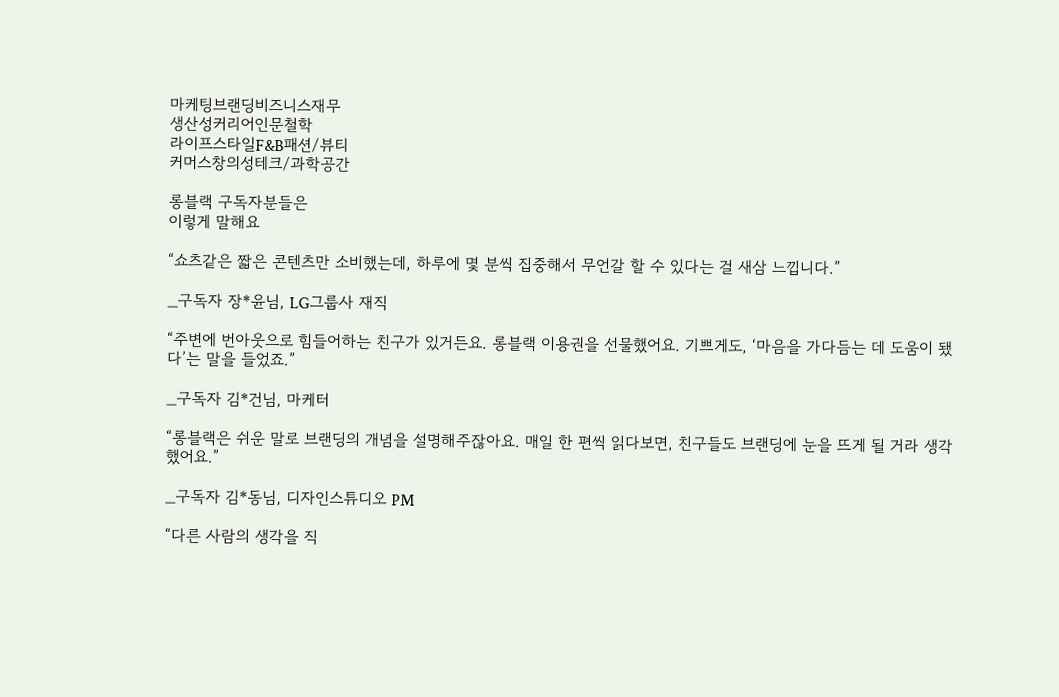마케팅브랜딩비즈니스재무
생산성커리어인문철학
라이프스타일F&B패션/뷰티
커머스창의성테크/과학공간

롱블랙 구독자분들은
이렇게 말해요

“쇼츠같은 짧은 콘텐츠만 소비했는데, 하루에 몇 분씩 집중해서 무언갈 할 수 있다는 걸 새삼 느낍니다.”

_구독자 장*윤님, LG그룹사 재직

“주변에 번아웃으로 힘들어하는 친구가 있거든요. 롱블랙 이용권을 선물했어요. 기쁘게도, ‘마음을 가다듬는 데 도움이 됐다’는 말을 들었죠.”

_구독자 김*건님, 마케터

“롱블랙은 쉬운 말로 브랜딩의 개념을 설명해주잖아요. 매일 한 편씩 읽다보면, 친구들도 브랜딩에 눈을 뜨게 될 거라 생각했어요.”

_구독자 김*동님, 디자인스튜디오 PM

“다른 사람의 생각을 직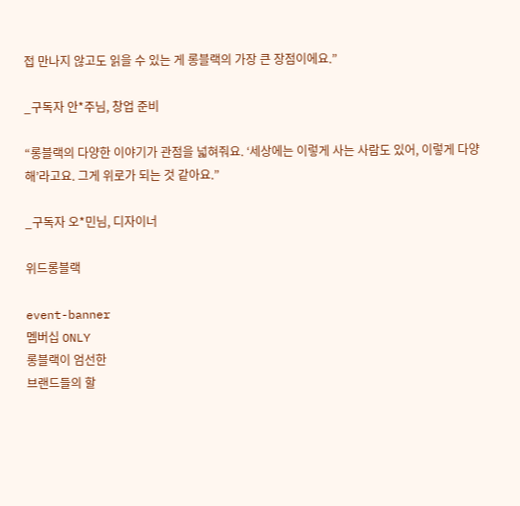접 만나지 않고도 읽을 수 있는 게 롱블랙의 가장 큰 장점이에요.”

_구독자 안*주님, 창업 준비

“롱블랙의 다양한 이야기가 관점을 넓혀줘요. ‘세상에는 이렇게 사는 사람도 있어, 이렇게 다양해’라고요. 그게 위로가 되는 것 같아요.”

_구독자 오*민님, 디자이너

위드롱블랙

event-banner
멤버십 ONLY
롱블랙이 엄선한
브랜드들의 할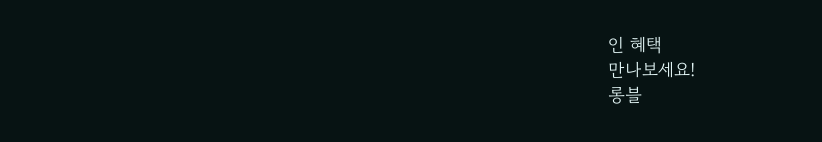인 혜택
만나보세요!
롱블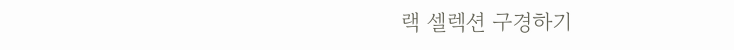랙 셀렉션 구경하기